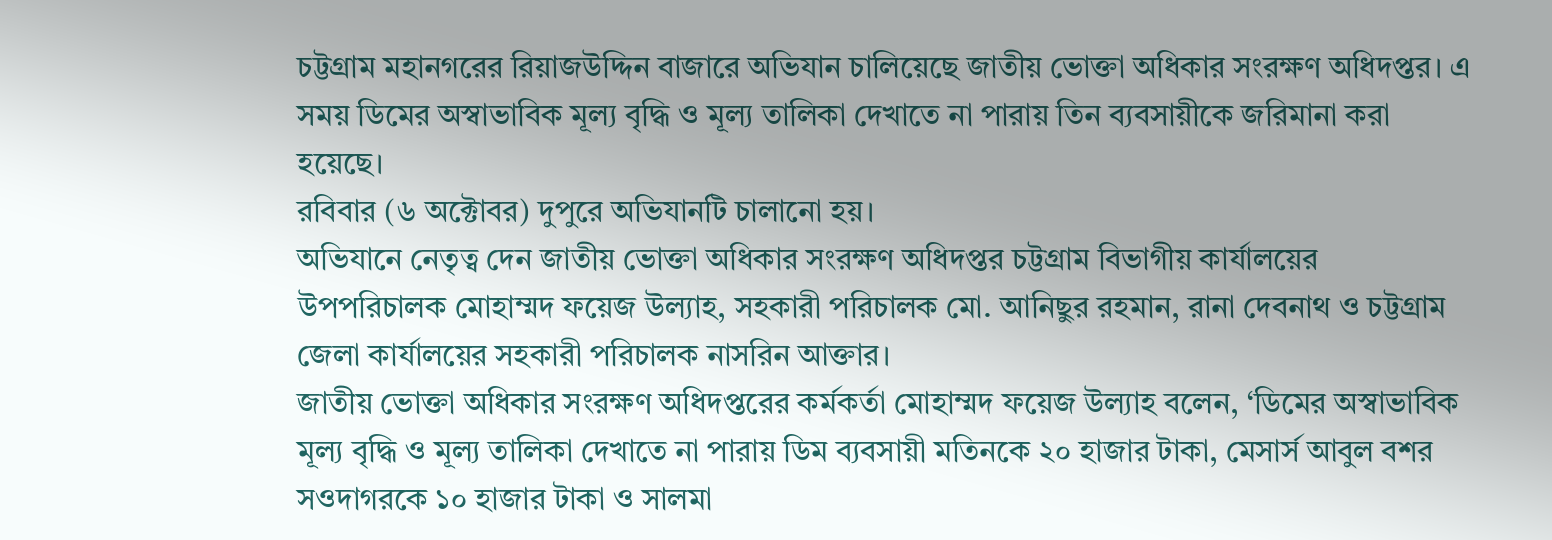চট্টগ্রাম মহানগরের রিয়াজউদ্দিন বাজারে অভিযান চালিয়েছে জাতীয় ভোক্তা অধিকার সংরক্ষণ অধিদপ্তর। এ সময় ডিমের অস্বাভাবিক মূল্য বৃদ্ধি ও মূল্য তালিকা দেখাতে না পারায় তিন ব্যবসায়ীকে জরিমানা করা হয়েছে।
রবিবার (৬ অক্টোবর) দুপুরে অভিযানটি চালানো হয়।
অভিযানে নেতৃত্ব দেন জাতীয় ভোক্তা অধিকার সংরক্ষণ অধিদপ্তর চট্টগ্রাম বিভাগীয় কার্যালয়ের উপপরিচালক মোহাম্মদ ফয়েজ উল্যাহ, সহকারী পরিচালক মো. আনিছুর রহমান, রানা দেবনাথ ও চট্টগ্রাম জেলা কার্যালয়ের সহকারী পরিচালক নাসরিন আক্তার।
জাতীয় ভোক্তা অধিকার সংরক্ষণ অধিদপ্তরের কর্মকর্তা মোহাম্মদ ফয়েজ উল্যাহ বলেন, ‘ডিমের অস্বাভাবিক মূল্য বৃদ্ধি ও মূল্য তালিকা দেখাতে না পারায় ডিম ব্যবসায়ী মতিনকে ২০ হাজার টাকা, মেসার্স আবুল বশর সওদাগরকে ১০ হাজার টাকা ও সালমা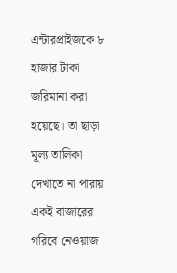এন্টারপ্রাইজকে ৮ হাজার টাকা জরিমানা করা হয়েছে। তা ছাড়া মূল্য তালিকা দেখাতে না পারায় একই বাজারের গরিবে নেওয়াজ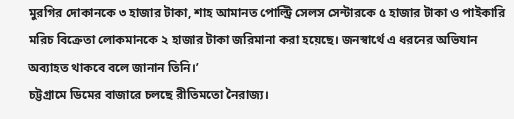মুরগির দোকানকে ৩ হাজার টাকা, শাহ আমানত পোল্ট্রি সেলস সেন্টারকে ৫ হাজার টাকা ও পাইকারি মরিচ বিক্রেতা লোকমানকে ২ হাজার টাকা জরিমানা করা হয়েছে। জনস্বার্থে এ ধরনের অভিযান অব্যাহত থাকবে বলে জানান তিনি।’
চট্টগ্রামে ডিমের বাজারে চলছে রীতিমতো নৈরাজ্য।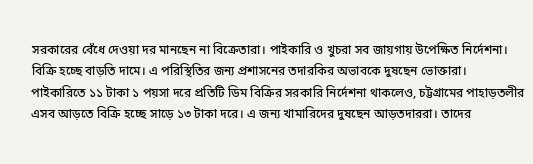সরকারের বেঁধে দেওয়া দর মানছেন না বিক্রেতারা। পাইকারি ও খুচরা সব জায়গায় উপেক্ষিত নির্দেশনা। বিক্রি হচ্ছে বাড়তি দামে। এ পরিস্থিতির জন্য প্রশাসনের তদারকির অভাবকে দুষছেন ভোক্তারা।
পাইকারিতে ১১ টাকা ১ পয়সা দরে প্রতিটি ডিম বিক্রির সরকারি নির্দেশনা থাকলেও, চট্টগ্রামের পাহাড়তলীর এসব আড়তে বিক্রি হচ্ছে সাড়ে ১৩ টাকা দরে। এ জন্য খামারিদের দুষছেন আড়তদাররা। তাদের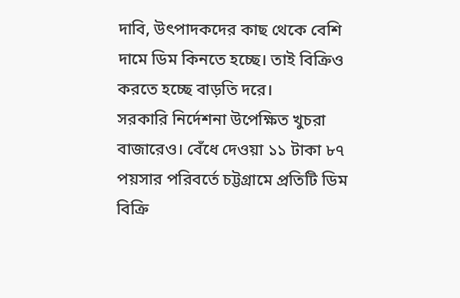দাবি, উৎপাদকদের কাছ থেকে বেশি দামে ডিম কিনতে হচ্ছে। তাই বিক্রিও করতে হচ্ছে বাড়তি দরে।
সরকারি নির্দেশনা উপেক্ষিত খুচরা বাজারেও। বেঁধে দেওয়া ১১ টাকা ৮৭ পয়সার পরিবর্তে চট্টগ্রামে প্রতিটি ডিম বিক্রি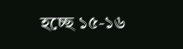হচ্ছে ১৫-১৬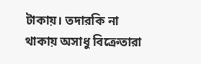টাকায়। তদারকি না থাকায় অসাধু বিক্রেতারা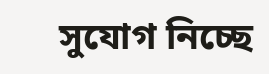সুযোগ নিচ্ছে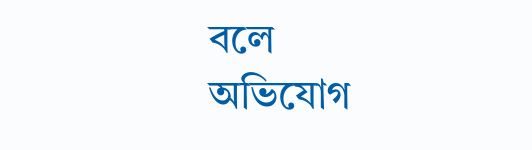বলে অভিযোগ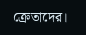ক্রেতাদের।